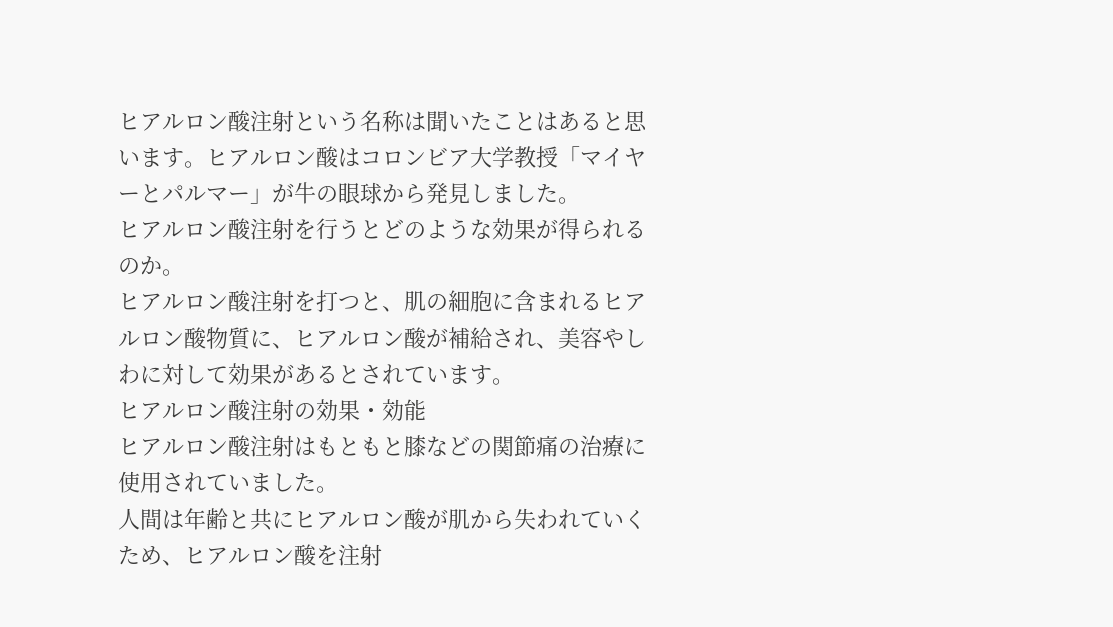ヒアルロン酸注射という名称は聞いたことはあると思います。ヒアルロン酸はコロンビア大学教授「マイヤーとパルマー」が牛の眼球から発見しました。
ヒアルロン酸注射を行うとどのような効果が得られるのか。
ヒアルロン酸注射を打つと、肌の細胞に含まれるヒアルロン酸物質に、ヒアルロン酸が補給され、美容やしわに対して効果があるとされています。
ヒアルロン酸注射の効果・効能
ヒアルロン酸注射はもともと膝などの関節痛の治療に使用されていました。
人間は年齢と共にヒアルロン酸が肌から失われていくため、ヒアルロン酸を注射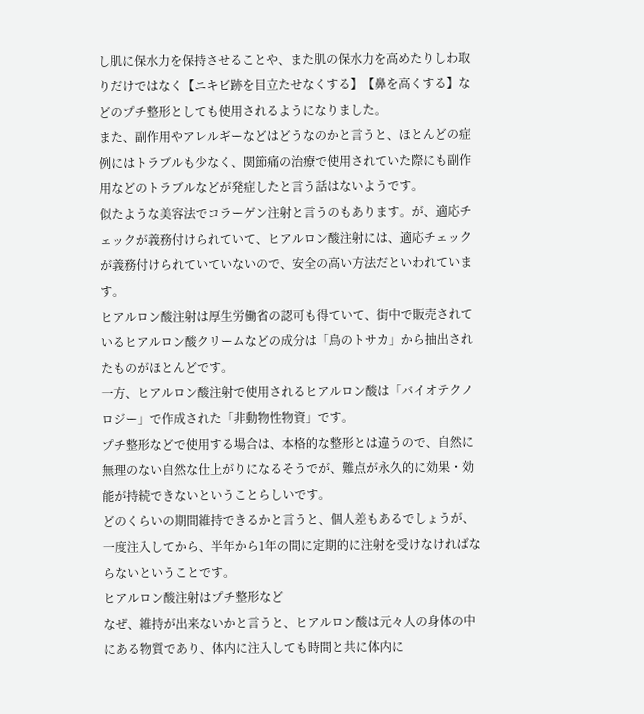し肌に保水力を保持させることや、また肌の保水力を高めたりしわ取りだけではなく【ニキビ跡を目立たせなくする】【鼻を高くする】などのプチ整形としても使用されるようになりました。
また、副作用やアレルギーなどはどうなのかと言うと、ほとんどの症例にはトラブルも少なく、関節痛の治療で使用されていた際にも副作用などのトラブルなどが発症したと言う話はないようです。
似たような美容法でコラーゲン注射と言うのもあります。が、適応チェックが義務付けられていて、ヒアルロン酸注射には、適応チェックが義務付けられていていないので、安全の高い方法だといわれています。
ヒアルロン酸注射は厚生労働省の認可も得ていて、街中で販売されているヒアルロン酸クリームなどの成分は「鳥のトサカ」から抽出されたものがほとんどです。
一方、ヒアルロン酸注射で使用されるヒアルロン酸は「バイオテクノロジー」で作成された「非動物性物資」です。
プチ整形などで使用する場合は、本格的な整形とは違うので、自然に無理のない自然な仕上がりになるそうでが、難点が永久的に効果・効能が持続できないということらしいです。
どのくらいの期間維持できるかと言うと、個人差もあるでしょうが、一度注入してから、半年から1年の間に定期的に注射を受けなければならないということです。
ヒアルロン酸注射はプチ整形など
なぜ、維持が出来ないかと言うと、ヒアルロン酸は元々人の身体の中にある物質であり、体内に注入しても時間と共に体内に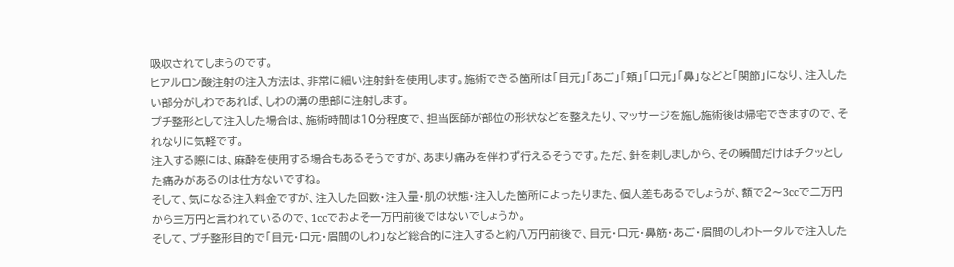吸収されてしまうのです。
ヒアルロン酸注射の注入方法は、非常に細い注射針を使用します。施術できる箇所は「目元」「あご」「頬」「口元」「鼻」などと「関節」になり、注入したい部分がしわであれば、しわの溝の患部に注射します。
プチ整形として注入した場合は、施術時間は10分程度で、担当医師が部位の形状などを整えたり、マッサージを施し施術後は帰宅できますので、それなりに気軽です。
注入する際には、麻酔を使用する場合もあるそうですが、あまり痛みを伴わず行えるそうです。ただ、針を刺しましから、その瞬間だけはチクッとした痛みがあるのは仕方ないですね。
そして、気になる注入料金ですが、注入した回数・注入量・肌の状態・注入した箇所によったりまた、個人差もあるでしょうが、額で2〜3ccで二万円から三万円と言われているので、1ccでおよそ一万円前後ではないでしょうか。
そして、プチ整形目的で「目元・口元・眉間のしわ」など総合的に注入すると約八万円前後で、目元・口元・鼻筋・あご・眉間のしわトータルで注入した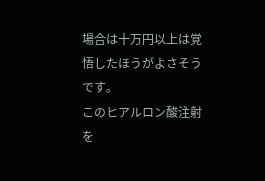場合は十万円以上は覚悟したほうがよさそうです。
このヒアルロン酸注射を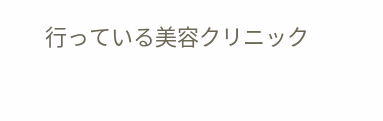行っている美容クリニック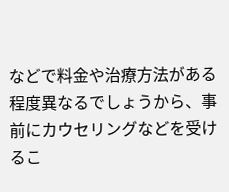などで料金や治療方法がある程度異なるでしょうから、事前にカウセリングなどを受けるこ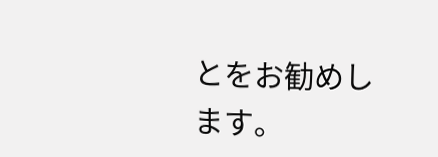とをお勧めします。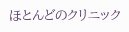ほとんどのクリニック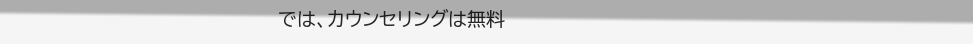では、カウンセリングは無料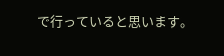で行っていると思います。